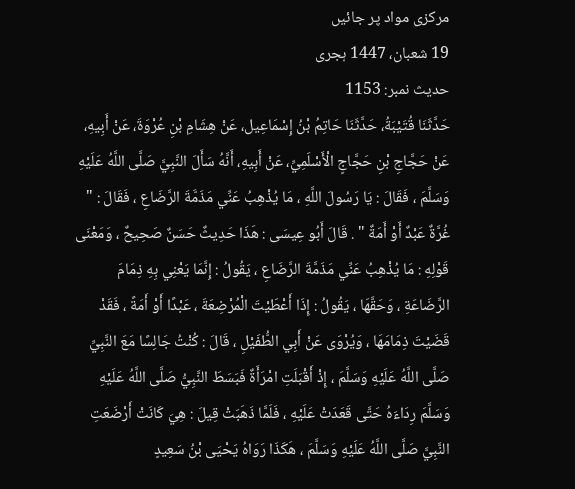مرکزی مواد پر جائیں
19 شعبان، 1447 ہجری
حدیث نمبر: 1153
حَدَّثَنَا قُتَيْبَةُ، حَدَّثَنَا حَاتِمُ بْنُ إِسْمَاعِيل، عَنْ هِشَامِ بْنِ عُرْوَةَ، عَنْ أَبِيهِ، عَنْ حَجَّاجِ بْنِ حَجَّاجٍ الْأَسْلَمِيِّ، عَنْ أَبِيهِ، أَنَّهُ سَأَلَ النَّبِيَّ صَلَّى اللَّهُ عَلَيْهِ وَسَلَّمَ ، فَقَالَ : يَا رَسُولَ اللَّهِ ، مَا يُذْهِبُ عَنِّي مَذَمَّةَ الرَّضَاعِ ، فَقَالَ : " غُرَّةٌ عَبْدٌ أَوْ أَمَةٌ " . قَالَ أَبُو عِيسَى : هَذَا حَدِيثٌ حَسَنٌ صَحِيحٌ ، وَمَعْنَى قَوْلِهِ : مَا يُذْهِبُ عَنِّي مَذَمَّةَ الرَّضَاعِ ، يَقُولُ : إِنَّمَا يَعْنِي بِهِ ذِمَامَ الرَّضَاعَةِ ، وَحَقَّهَا ، يَقُولُ : إِذَا أَعْطَيْتَ الْمُرْضِعَةَ ، عَبْدًا أَوْ أَمَةً ، فَقَدْ قَضَيْتَ ذِمَامَهَا ، وَيُرْوَى عَنْ أَبِي الطُّفَيْلِ ، قَالَ : كُنْتُ جَالِسًا مَعَ النَّبِيِّ صَلَّى اللَّهُ عَلَيْهِ وَسَلَّمَ ، إِذْ أَقْبَلَتِ امْرَأَةٌ فَبَسَطَ النَّبِيُّ صَلَّى اللَّهُ عَلَيْهِ وَسَلَّمَ رِدَاءَهُ حَتَّى قَعَدَتْ عَلَيْهِ ، فَلَمَّا ذَهَبَتْ قِيلَ : هِيَ كَانَتْ أَرْضَعَتِ النَّبِيَّ صَلَّى اللَّهُ عَلَيْهِ وَسَلَّمَ ، هَكَذَا رَوَاهُ يَحْيَى بْنُ سَعِيدٍ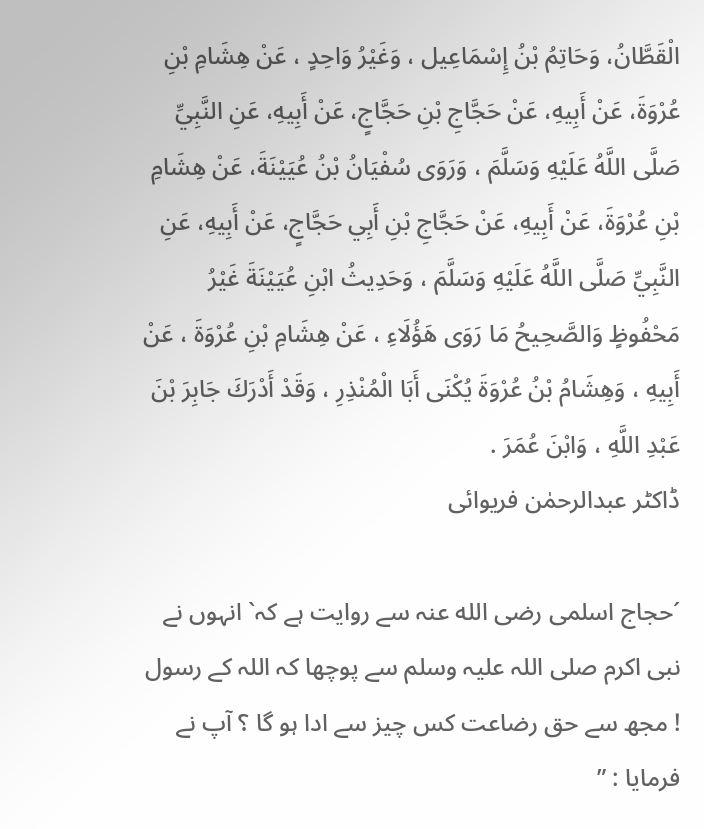الْقَطَّانُ، وَحَاتِمُ بْنُ إِسْمَاعِيل ، وَغَيْرُ وَاحِدٍ ، عَنْ هِشَامِ بْنِ عُرْوَةَ، عَنْ أَبِيهِ، عَنْ حَجَّاجِ بْنِ حَجَّاجٍ، عَنْ أَبِيهِ، عَنِ النَّبِيِّ صَلَّى اللَّهُ عَلَيْهِ وَسَلَّمَ ، وَرَوَى سُفْيَانُ بْنُ عُيَيْنَةَ، عَنْ هِشَامِ بْنِ عُرْوَةَ، عَنْ أَبِيهِ، عَنْ حَجَّاجِ بْنِ أَبِي حَجَّاجٍ، عَنْ أَبِيهِ، عَنِ النَّبِيِّ صَلَّى اللَّهُ عَلَيْهِ وَسَلَّمَ ، وَحَدِيثُ ابْنِ عُيَيْنَةَ غَيْرُ مَحْفُوظٍ وَالصَّحِيحُ مَا رَوَى هَؤُلَاءِ ، عَنْ هِشَامِ بْنِ عُرْوَةَ ، عَنْ أَبِيهِ ، وَهِشَامُ بْنُ عُرْوَةَ يُكْنَى أَبَا الْمُنْذِرِ ، وَقَدْ أَدْرَكَ جَابِرَ بْنَ عَبْدِ اللَّهِ ، وَابْنَ عُمَرَ .
ڈاکٹر عبدالرحمٰن فریوائی

´حجاج اسلمی رضی الله عنہ سے روایت ہے کہ` انہوں نے نبی اکرم صلی اللہ علیہ وسلم سے پوچھا کہ اللہ کے رسول ! مجھ سے حق رضاعت کس چیز سے ادا ہو گا ؟ آپ نے فرمایا : ”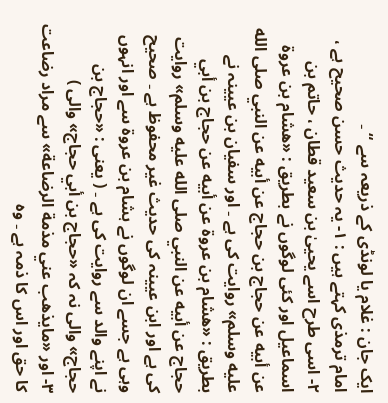ایک جان : غلام یا لونڈی کے ذریعہ سے “ ۔
امام ترمذی کہتے ہیں : ۱- یہ حدیث حسن صحیح ہے ، ۲- اسی طرح اسے یحییٰ بن سعید قطان ، حاتم بن اسماعیل اور کئی لوگوں نے بطریق : «هشام بن عروة عن أبيه عن حجاج بن حجاج عن أبيه عن النبي صلى الله عليه وسلم» روایت کی ہے ۔ اور سفیان بن عیینہ نے بطریق : «هشام بن عروة عن أبيه عن حجاج بن أبي حجاج عن أبيه عن النبي صلى الله عليه وسلم» روایت کی ہے اور ابن عیینہ کی حدیث غیر محفوظ ہے ۔ صحیح وہی ہے جسے ان لوگوں نے ہشام بن عروۃ سے اور انہوں نے اپنے والد سے روایت کی ہے ۔ ( یعنی : «حجاج بن حجاج» والی نہ کہ «حجاج بن أبي حجاج» والی )
۳- اور «مايذهب عني مذمة الرضاعة» سے مراد رضاعت کا حق اور اس کا ذمہ ہے ۔ وہ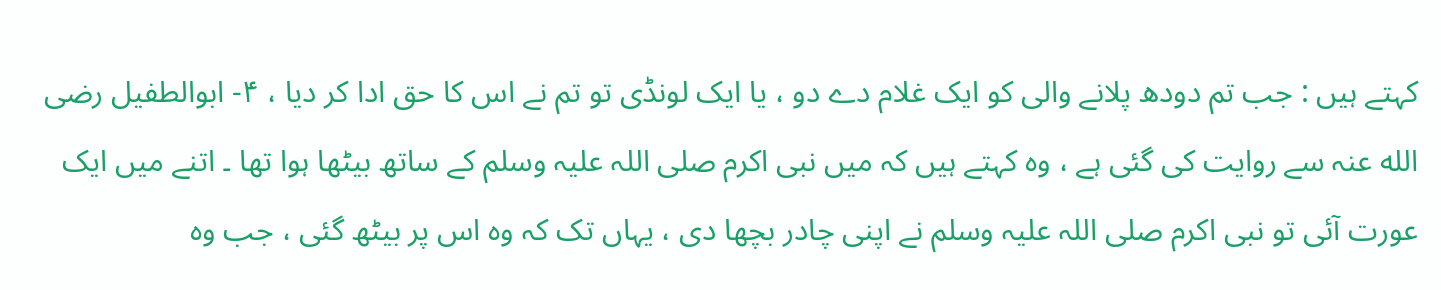کہتے ہیں : جب تم دودھ پلانے والی کو ایک غلام دے دو ، یا ایک لونڈی تو تم نے اس کا حق ادا کر دیا ، ۴- ابوالطفیل رضی الله عنہ سے روایت کی گئی ہے ، وہ کہتے ہیں کہ میں نبی اکرم صلی اللہ علیہ وسلم کے ساتھ بیٹھا ہوا تھا ۔ اتنے میں ایک عورت آئی تو نبی اکرم صلی اللہ علیہ وسلم نے اپنی چادر بچھا دی ، یہاں تک کہ وہ اس پر بیٹھ گئی ، جب وہ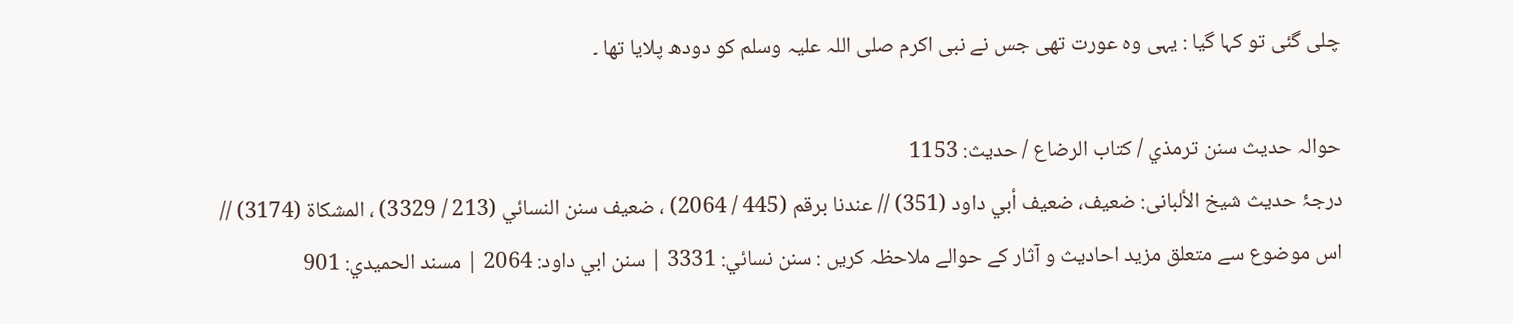چلی گئی تو کہا گیا : یہی وہ عورت تھی جس نے نبی اکرم صلی اللہ علیہ وسلم کو دودھ پلایا تھا ۔

حوالہ حدیث سنن ترمذي / كتاب الرضاع / حدیث: 1153
درجۂ حدیث شیخ الألبانی: ضعيف، ضعيف أبي داود (351) // عندنا برقم (445 / 2064) ، ضعيف سنن النسائي (213 / 3329) ، المشكاة (3174) //
اس موضوع سے متعلق مزید احادیث و آثار کے حوالے ملاحظہ کریں : سنن نسائي: 3331 | سنن ابي داود: 2064 | مسند الحميدي: 901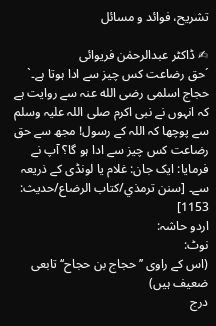تشریح، فوائد و مسائل

✍ ڈاکٹر عبدالرحمٰن فریوائی
´حق رضاعت کس چیز سے ادا ہوتا ہے۔`
حجاج اسلمی رضی الله عنہ سے روایت ہے کہ انہوں نے نبی اکرم صلی اللہ علیہ وسلم سے پوچھا کہ اللہ کے رسول! مجھ سے حق رضاعت کس چیز سے ادا ہو گا؟ آپ نے فرمایا: ایک جان: غلام یا لونڈی کے ذریعہ سے۔ [سنن ترمذي/كتاب الرضاع/حدیث: 1153]
اردو حاشہ:
نوٹ:
(اس کے راوی ’’حجاج بن حجاح‘‘ تابعی ضعیف ہیں)
درج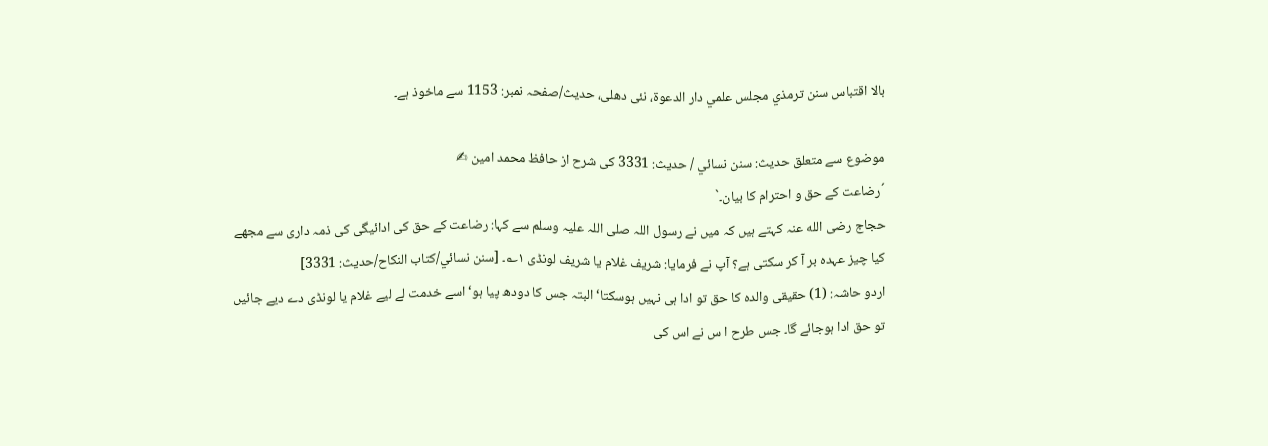بالا اقتباس سنن ترمذي مجلس علمي دار الدعوة، نئى دهلى، حدیث/صفحہ نمبر: 1153 سے ماخوذ ہے۔

موضوع سے متعلق حدیث: سنن نسائي / حدیث: 3331 کی شرح از حافظ محمد امین ✍
´رضاعت کے حق و احترام کا بیان۔`
حجاج رضی الله عنہ کہتے ہیں کہ میں نے رسول اللہ صلی اللہ علیہ وسلم سے کہا: رضاعت کے حق کی ادائیگی کی ذمہ داری سے مجھے کیا چیز عہدہ بر آ کر سکتی ہے؟ آپ نے فرمایا: شریف غلام یا شریف لونڈی ۱؎۔ [سنن نسائي/كتاب النكاح/حدیث: 3331]
اردو حاشہ: (1) حقیقی والدہ کا حق تو ادا ہی نہیں ہوسکتا‘ البتہ جس کا دودھ پیا ہو‘ اسے خدمت لے لیے غلام یا لونڈی دے دیے جائیں تو حق ادا ہوجائے گا۔ جس طرح ا س نے اس کی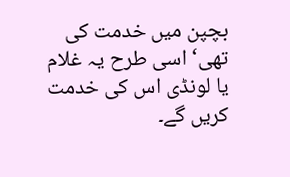بچپن میں خدمت کی تھی‘ اسی طرح یہ غلام یا لونڈی اس کی خدمت کریں گے۔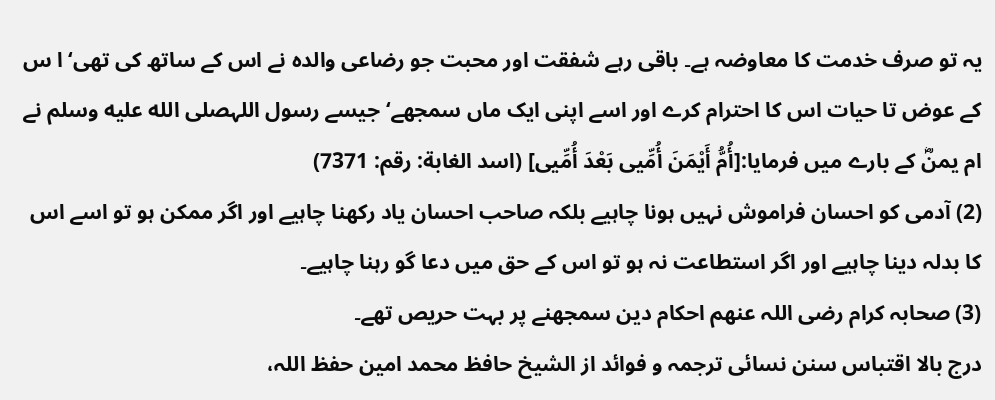یہ تو صرف خدمت کا معاوضہ ہے۔ باقی رہے شفقت اور محبت جو رضاعی والدہ نے اس کے ساتھ کی تھی‘ ا س کے عوض تا حیات اس کا احترام کرے اور اسے اپنی ایک ماں سمجھے‘ جیسے رسول اللہصلى الله عليه وسلم نے ام یمنؓ کے بارے میں فرمایا:[أُمُّ أَیْمَنَ أُمِّیی بَعْدَ أُمِّیی] (اسد الغابة: رقم: 7371)
(2) آدمی کو احسان فراموش نہیں ہونا چاہیے بلکہ صاحب احسان یاد رکھنا چاہیے اور اگر ممکن ہو تو اسے اس کا بدلہ دینا چاہیے اور اگر استطاعت نہ ہو تو اس کے حق میں دعا گو رہنا چاہیے۔
(3) صحابہ کرام رضی اللہ عنھم احکام دین سمجھنے پر بہت حریص تھے۔
درج بالا اقتباس سنن نسائی ترجمہ و فوائد از الشیخ حافظ محمد امین حفظ اللہ،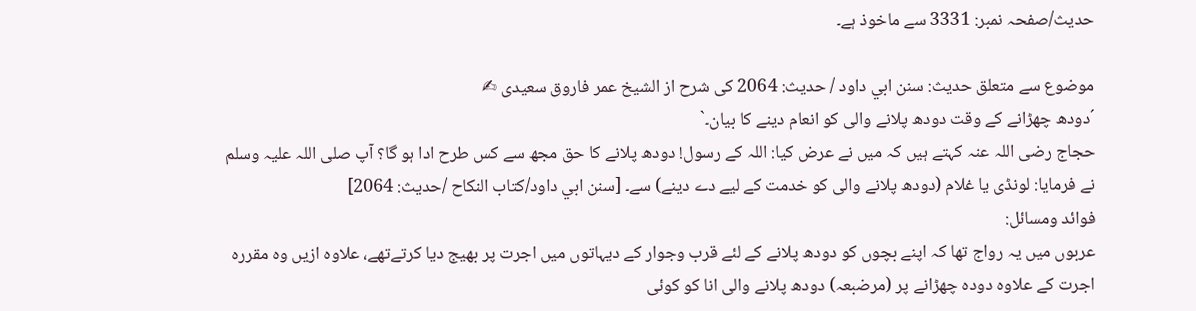حدیث/صفحہ نمبر: 3331 سے ماخوذ ہے۔

موضوع سے متعلق حدیث: سنن ابي داود / حدیث: 2064 کی شرح از الشیخ عمر فاروق سعیدی ✍
´دودھ چھڑانے کے وقت دودھ پلانے والی کو انعام دینے کا بیان۔`
حجاج رضی اللہ عنہ کہتے ہیں کہ میں نے عرض کیا: اللہ کے رسول! دودھ پلانے کا حق مجھ سے کس طرح ادا ہو گا؟ آپ صلی اللہ علیہ وسلم نے فرمایا: لونڈی یا غلام (دودھ پلانے والی کو خدمت کے لیے دے دینے) سے۔ [سنن ابي داود/كتاب النكاح /حدیث: 2064]
فوائد ومسائل:
عربوں میں یہ رواج تھا کہ اپنے بچوں کو دودھ پلانے کے لئے قرب وجوار کے دیہاتوں میں اجرت پر بھیج دیا کرتےتھے، علاوہ ازیں وہ مقررہ اجرت کے علاوہ دودہ چھڑانے پر (مرضبعہ) دودھ پلانے والی انا کو کوئی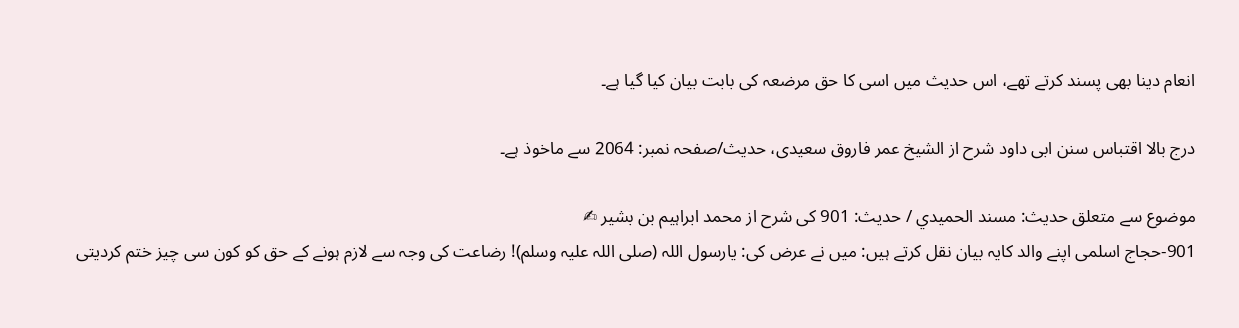انعام دینا بھی پسند کرتے تھے، اس حدیث میں اسی کا حق مرضعہ کی بابت بیان کیا گیا ہے۔

درج بالا اقتباس سنن ابی داود شرح از الشیخ عمر فاروق سعیدی، حدیث/صفحہ نمبر: 2064 سے ماخوذ ہے۔

موضوع سے متعلق حدیث: مسند الحميدي / حدیث: 901 کی شرح از محمد ابراہیم بن بشیر ✍
901-حجاج اسلمی اپنے والد کایہ بیان نقل کرتے ہیں: میں نے عرض کی: یارسول اللہ (صلی اللہ علیہ وسلم)! رضاعت کی وجہ سے لازم ہونے کے حق کو کون سی چیز ختم کردیتی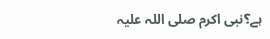ہے؟نبی اکرم صلی اللہ علیہ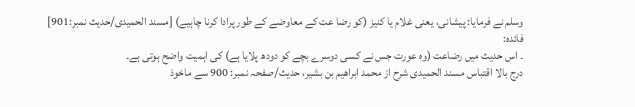وسلم نے فرمایا: پیشانی، یعنی غلام یا کنیز (کو رضا عت کے معاوضے کے طور پرادا کرنا چاہیے) [مسند الحمیدی/حدیث نمبر:901]
فائدہ:
۔ اس حدیث میں رضاعت (وہ عورت جس نے کسی دوسرے بچے کو دودھ پلایا ہے) کی اہمیت واضح ہوتی ہے۔
درج بالا اقتباس مسند الحمیدی شرح از محمد ابراهيم بن بشير، حدیث/صفحہ نمبر: 900 سے ماخوذ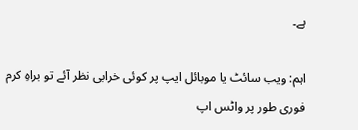ہے۔

اہم: ویب سائٹ یا موبائل ایپ پر کوئی خرابی نظر آئے تو براہِ کرم فوری طور پر واٹس اپ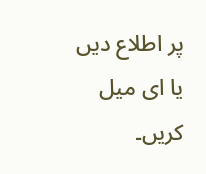پر اطلاع دیں یا ای میل کریں۔